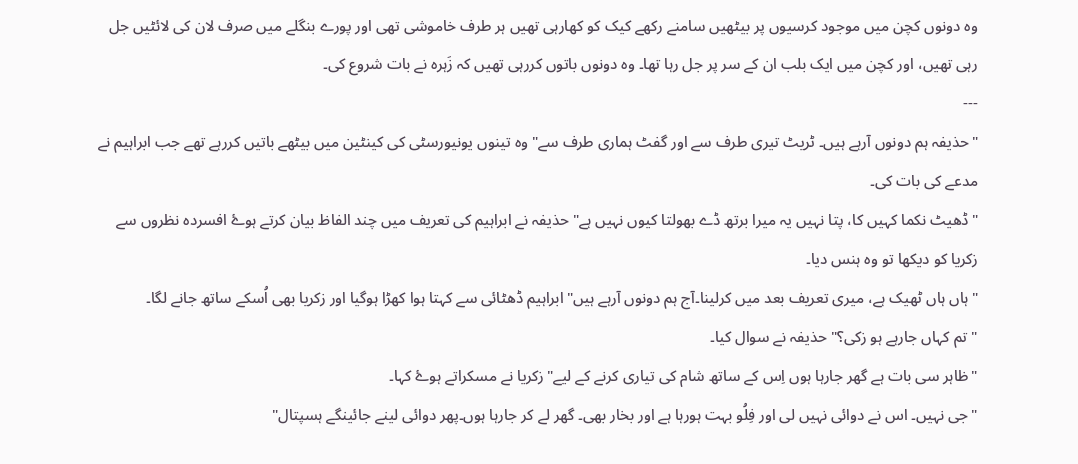وہ دونوں کچن میں موجود کرسیوں پر بیٹھیں سامنے رکھے کیک کو کھارہی تھیں ہر طرف خاموشی تھی اور پورے بنگلے میں صرف لان کی لائٹیں جل رہی تھیں، اور کچن میں ایک بلب ان کے سر پر جل رہا تھا۔ وہ دونوں باتوں کررہی تھیں کہ زَہرہ نے بات شروع کی۔
---
"حذیفہ ہم دونوں آرہے ہیں۔ ٹریٹ تیری طرف سے اور گفٹ ہماری طرف سے" وہ تینوں یونیورسٹی کی کینٹین میں بیٹھے باتیں کررہے تھے جب ابراہیم نے مدعے کی بات کی۔
"ڈھیٹ نکما کہیں کا، پتا نہیں یہ میرا برتھ ڈے بھولتا کیوں نہیں ہے" حذیفہ نے ابراہیم کی تعریف میں چند الفاظ بیان کرتے ہوۓ افسردہ نظروں سے زکریا کو دیکھا تو وہ ہنس دیا۔
"ہاں ہاں ٹھیک ہے، میری تعریف بعد میں کرلینا۔آج ہم دونوں آرہے ہیں" ابراہیم ڈھٹائی سے کہتا ہوا کھڑا ہوگیا اور زکریا بھی اُسکے ساتھ جانے لگا۔
"تم کہاں جارہے ہو زکی؟" حذیفہ نے سوال کیا۔
"ظاہر سی بات ہے گھر جارہا ہوں اِس کے ساتھ شام کی تیاری کرنے کے لیے" زکریا نے مسکراتے ہوۓ کہا۔
"جی نہیں۔ اس نے دوائی نہیں لی اور فِلُو بہت ہورہا ہے اور بخار بھی۔ گھر لے کر جارہا ہوں۔پھر دوائی لینے جائینگے ہسپتال"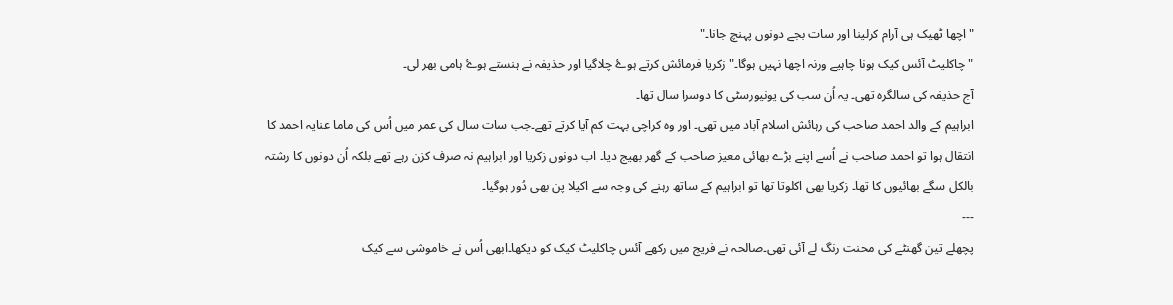"اچھا ٹھیک ہی آرام کرلینا اور سات بجے دونوں پہنچ جانا۔"
"چاکلیٹ آئس کیک ہونا چاہیے ورنہ اچھا نہیں ہوگا۔" زکریا فرمائش کرتے ہوۓ چلاگیا اور حذیفہ نے ہنستے ہوۓ ہامی بھر لی۔
آج حذیفہ کی سالگرہ تھی۔ یہ اُن سب کی یونیورسٹی کا دوسرا سال تھا۔
ابراہیم کے والد احمد صاحب کی رہائش اسلام آباد میں تھی۔ اور وہ کراچی بہت کم آیا کرتے تھے۔جب سات سال کی عمر میں اُس کی ماما عنایہ احمد کا انتقال ہوا تو احمد صاحب نے اُسے اپنے بڑے بھائی معیز صاحب کے گھر بھیج دیا۔ اب دونوں زکریا اور ابراہیم نہ صرف کزن رہے تھے بلکہ اُن دونوں کا رشتہ بالکل سگے بھائیوں کا تھا۔ زکریا بھی اکلوتا تھا تو ابراہیم کے ساتھ رہنے کی وجہ سے اکیلا پن بھی دُور ہوگیا۔
---
پچھلے تین گھنٹے کی محنت رنگ لے آئی تھی۔صالحہ نے فریج میں رکھے آئس چاکلیٹ کیک کو دیکھا۔ابھی اُس نے خاموشی سے کیک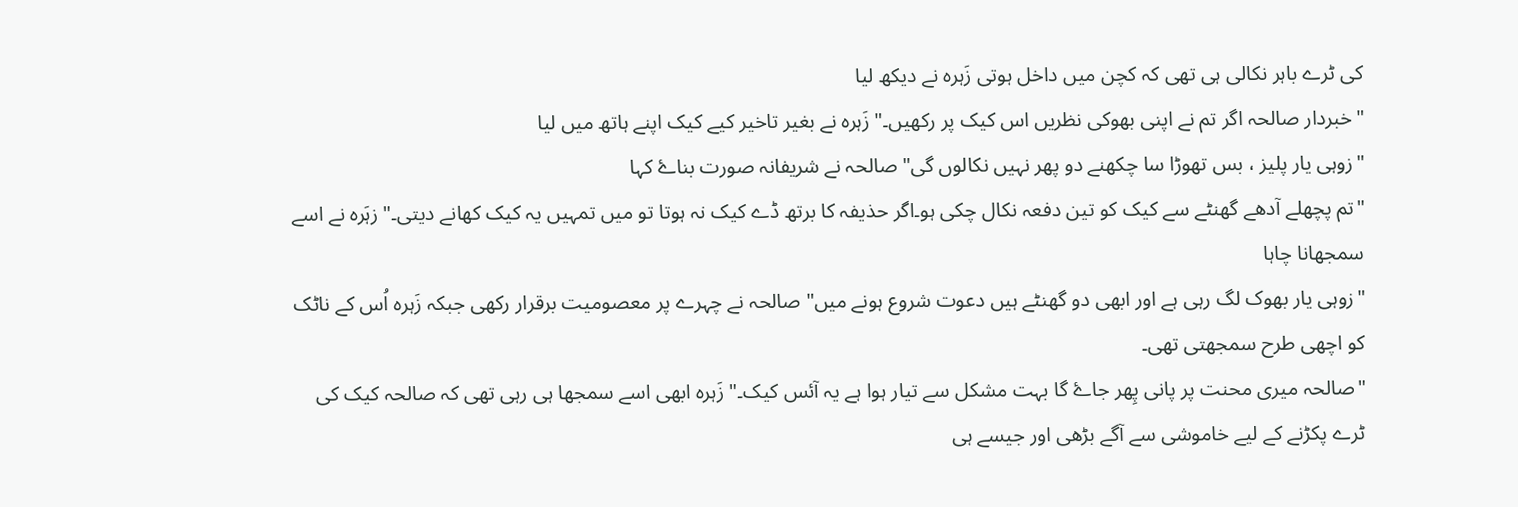کی ٹرے باہر نکالی ہی تھی کہ کچن میں داخل ہوتی زَہرہ نے دیکھ لیا
"خبردار صالحہ اگر تم نے اپنی بھوکی نظریں اس کیک پر رکھیں۔" زَہرہ نے بغیر تاخیر کیے کیک اپنے ہاتھ میں لیا
"زوہی یار پلیز ، بس تھوڑا سا چکھنے دو پھر نہیں نکالوں گی" صالحہ نے شریفانہ صورت بناۓ کہا
"تم پچھلے آدھے گھنٹے سے کیک کو تین دفعہ نکال چکی ہو۔اگر حذیفہ کا برتھ ڈے کیک نہ ہوتا تو میں تمہیں یہ کیک کھانے دیتی۔" زہَرہ نے اسے سمجھانا چاہا
"زوہی یار بھوک لگ رہی ہے اور ابھی دو گھنٹے ہیں دعوت شروع ہونے میں" صالحہ نے چہرے پر معصومیت برقرار رکھی جبکہ زَہرہ اُس کے ناٹک کو اچھی طرح سمجھتی تھی۔
"صالحہ میری محنت پر پانی پِھر جاۓ گا بہت مشکل سے تیار ہوا ہے یہ آئس کیک۔" زَہرہ ابھی اسے سمجھا ہی رہی تھی کہ صالحہ کیک کی ٹرے پکڑنے کے لیے خاموشی سے آگے بڑھی اور جیسے ہی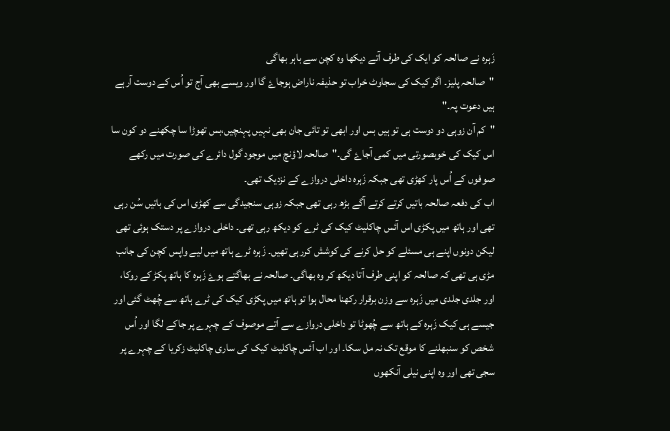زَہرہ نے صالحہ کو ایک کی طرف آتے دیکھا وہ کچن سے باہر بھاگی
"صالحہ پلیز۔ اگر کیک کی سجاوٹ خراب تو حذیفہ ناراض ہوجاۓ گا اور ویسے بھی آج تو اُس کے دوست آرہے ہیں دعوت پہ۔"
"کم آن زوہی دو دوست ہی تو ہیں بس اور ابھی تو تائی جان بھی نہیں پہنچیں،بس تھوڑا سا چکھنے دو کون سا اس کیک کی خوبصورتی میں کمی آجاۓ گی۔"صالحہ لاؤنچ میں موجود گول دائرے کی صورت میں رکھے صوفوں کے اُس پار کھڑی تھی جبکہ زَہرہ داخلی دروازے کے نزدیک تھی۔
اب کی دفعہ صالحہ باتیں کرتے کرتے آگے بڑھ رہی تھی جبکہ زوہی سنجیدگی سے کھڑی اس کی باتیں سُن رہی تھی اور ہاتھ میں پکڑی اس آئس چاکلیٹ کیک کی ٹرے کو دیکھ رہی تھی۔ داخلی دروازے پر دستک ہوئی تھی لیکن دونوں اپنے ہی مسئلے کو حل کرنے کی کوشش کررہی تھیں۔ زَہرہ ٹرے ہاتھ میں لیے واپس کچن کی جانب مڑی ہی تھی کہ صالحہ کو اپنی طرف آتا دیکھ کر وہ بھاگی۔ صالحہ نے بھاگتے ہوۓ زَہرہ کا ہاتھ پکڑ کے روکا، اور جلدی جلدی میں زَہرہ سے وزن برقرار رکھنا محال ہوا تو ہاتھ میں پکڑی کیک کی ٹرے ہاتھ سے چُھٹ گئی اور جیسے ہی کیک زَہرہ کے ہاتھ سے چُھوٹا تو داخلی دروازے سے آتے موصوف کے چہرے پر جاکے لگا اور اُس شخص کو سنبھلنے کا موقع تک نہ مل سکا۔ اور اب آئس چاکلیٹ کیک کی ساری چاکلیٹ زکریا کے چہرے پر سجی تھی اور وہ اپنی نیلی آنکھوں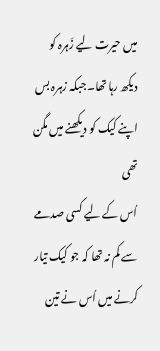میں حیرت لیے زَہرہ کو دیکھ رہا تھا۔جبکہ زہرہ بس اپنے کیک کو دیکھنے میں مگن تھی
اُس کے لیے کسی صدمے سے کم نہ تھا کہ جو کیک تیار کرنے میں اُس نے تین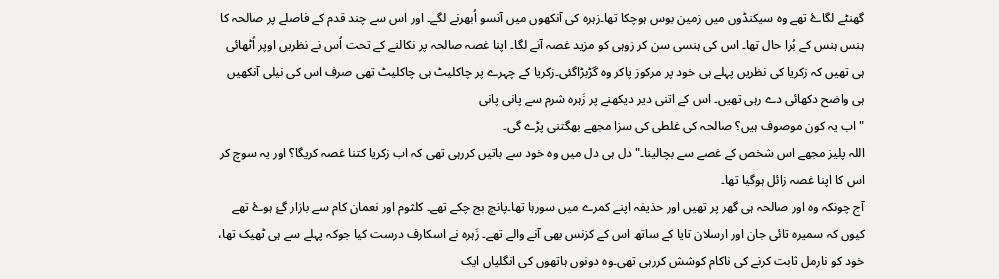گھنٹے لگاۓ تھے وہ سیکنڈوں میں زمین بوس ہوچکا تھا۔زہرہ کی آنکھوں میں آنسو اُبھرنے لگے۔ اور اس سے چند قدم کے فاصلے پر صالحہ کا ہنس ہنس کے بُرا حال تھا۔ اس کی ہنسی سن کر زوہی کو مزید غصہ آنے لگا۔ اپنا غصہ صالحہ پر نکالنے کے تحت اُس نے نظریں اوپر اُٹھائی ہی تھیں کہ زکریا کی نظریں پہلے ہی خود پر مرکوز پاکر وہ گڑبڑاگئی۔زکریا کے چہرے پر چاکلیٹ ہی چاکلیٹ تھی صرف اس کی نیلی آنکھیں ہی واضح دکھائی دے رہی تھیں۔ اس کے اتنی دیر دیکھنے پر زَہرہ شرم سے پانی پانی
"اب یہ کون موصوف ہیں؟ صالحہ کی غلطی کی سزا مجھے بھگتنی پڑے گی۔
اللہ پلیز مجھے اس شخص کے غصے سے بچالینا۔" دل ہی دل میں وہ خود سے باتیں کررہی تھی کہ اب زکریا کتنا غصہ کریگا؟ اور یہ سوچ کر اس کا اپنا غصہ زائل ہوگیا تھا۔
آج چونکہ وہ اور صالحہ ہی گھر پر تھیں اور حذیفہ اپنے کمرے میں سورہا تھا۔پانچ بج چکے تھے۔ کلثوم اور نعمان کام سے بازار گۓ ہوۓ تھے کیوں کہ سمیرہ تائی جان اور ارسلان تایا کے ساتھ اس کے کزنس بھی آنے والے تھے۔ زَہرہ نے اسکارف درست کیا جوکہ پہلے سے ہی ٹھیک تھا، خود کو نارمل ثابت کرنے کی ناکام کوشش کررہی تھی۔وہ دونوں ہاتھوں کی انگلیاں ایک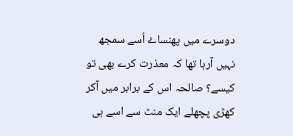دوسرے میں پھنساۓ اُسے سمجھ نہیں آرہا تھا کہ معذرت کرے بھی تو کیسے؟ صالحہ اس کے برابر میں آکر کھڑی پچھلے ایک منٹ سے اسے ہی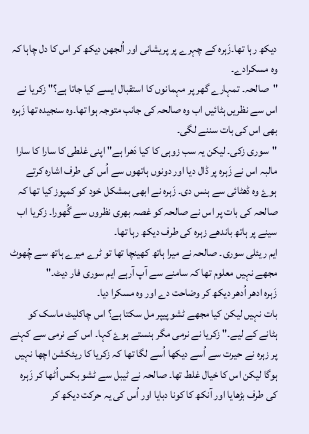دیکھ رہا تھا۔زَہرہ کے چہرے پر پریشانی اور اُلجھن دیکھ کر اس کا دل چاہا کہ وہ مسکرادے۔
"صالحہ۔ تمہارے گھر پر مہمانوں کا استقبال ایسے کیا جاتا ہے؟" زکریا نے اس سے نظریں ہٹائیں اب وہ صالحہ کی جانب متوجہ ہوا تھا۔وہ سنجیدہ تھا زَہرہ بھی اس کی بات سننے لگی۔
"سوری زکی۔ لیکن یہ سب زوہی کا کیا دَھرا ہے" اپنی غلطی کا سارا کا سارا مالبہ اس نے زَہرہ پر ڈال دیا اور دونوں ہاتھوں سے اُس کی طرف اشارہ کرتے ہوۓ وہ ڈھٹائی سے ہنس دی۔ زَہرہ نے ابھی بمشکل خود کو کمپوز کیا تھا کہ صالحہ کی بات پر اس نے صالحہ کو غصہ بھری نظروں سے گُھورا۔ زکریا اب سینے پر ہاتھ باندھے زہرہ کی طرف دیکھ رہا تھا۔
ایم ریئلی سوری۔ صالحہ نے میرا ہاتھ کھینچا تھا تو ٹرے میرے ہاتھ سے چُھوٹ مجھے نہیں معلوم تھا کہ سامنے سے آپ آرہے ایم سوری فار دیٹ۔"
زَہرہ ادھر اُدھر دیکھ کر وضاحت دے اور وہ مسکرا دیا۔
بات نہیں لیکن کیا مجھے ٹشو پیپر مل سکتا ہے؟ اس چاکلیٹ ماسک کو ہٹانے کے لیے۔" زکریا نے نرمی مگر ہنستے ہوۓ کہا۔ اس کے نرمی سے کہنے پر زہرہ نے حیرت سے اُسے دیکھا اُسے لگا تھا کہ زکریا کا ریئکشن اچھا نہیں ہوگا لیکن اس کا خیال غلط تھا۔ صالحہ نے ٹیبل سے ٹشو بکس اُٹھا کر زَہرہ کی طرف بڑھایا اور آنکھ کا کونا دبایا اور اُس کی یہ حرکت دیکھ کر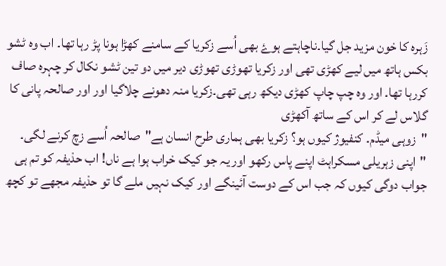زَہرہ کا خون مزید جل گیا۔ناچاہتے ہوۓ بھی اُسے زکریا کے سامنے کھڑا ہونا پڑ رہا تھا۔ اب وہ ٹشو بکس ہاتھ میں لیے کھڑی تھی اور زکریا تھوڑی تھوڑی دیر میں دو تین ٹشو نکال کر چہرہ صاف کررہا تھا۔ اور وہ چپ چاپ کھڑی دیکھ رہی تھی۔زکریا منہ دھونے چلاگیا اور اور صالحہ پانی کا گلاس لے کر اس کے ساتھ آکھڑی
"زوہی میڈم۔ کنفیوژ کیوں ہو؟ زکریا بھی ہماری طرح انسان ہے"صالحہ اُسے زچ کرنے لگی۔
"اپنی زہریلی مسکراہٹ اپنے پاس رکھو اور یہ جو کیک خراب ہوا ہے ناں! اب حذیفہ کو تم ہی جواب دوگی کیوں کہ جب اس کے دوست آئینگے اور کیک نہیں ملے گا تو حذیفہ مجھے تو کچھ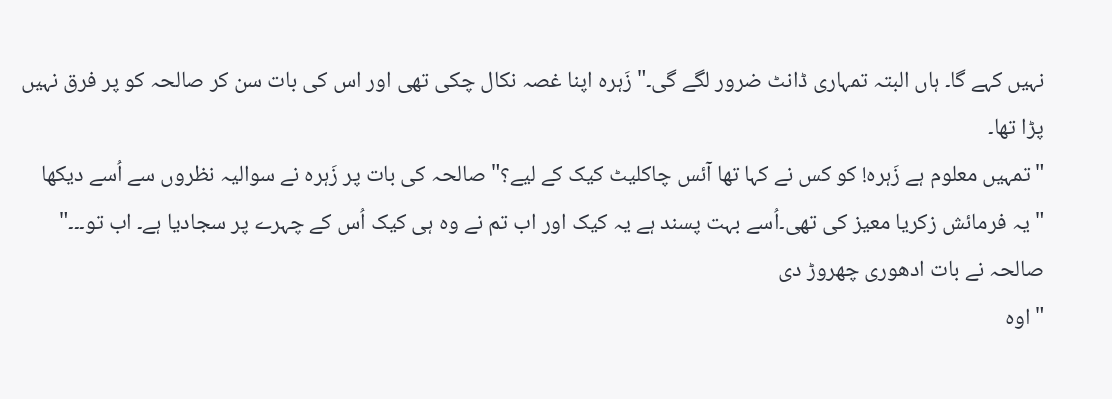نہیں کہے گا۔ ہاں البتہ تمہاری ڈانٹ ضرور لگے گی۔" زَہرہ اپنا غصہ نکال چکی تھی اور اس کی بات سن کر صالحہ کو پر فرق نہیں پڑا تھا۔
"تمہیں معلوم ہے زَہرہ! کو کس نے کہا تھا آئس چاکلیٹ کیک کے لیے؟" صالحہ کی بات پر زَہرہ نے سوالیہ نظروں سے اُسے دیکھا
"یہ فرمائش زکریا معیز کی تھی۔اُسے بہت پسند ہے یہ کیک اور اب تم نے وہ ہی کیک اُس کے چہرے پر سجادیا ہے۔ اب تو۔۔۔" صالحہ نے بات ادھوری چھروڑ دی
"اوہ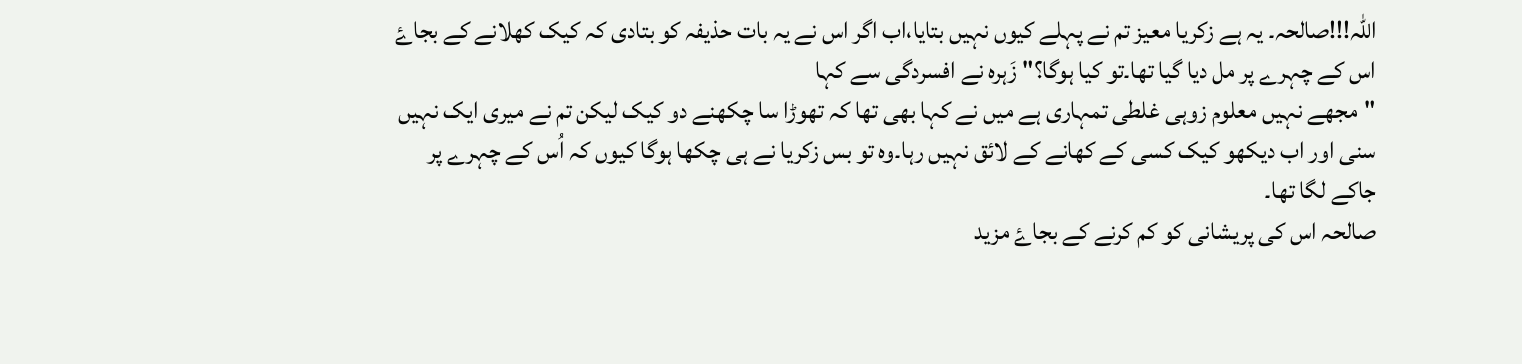اللہ!!!صالحہ۔ یہ ہے زکریا معیز تم نے پہلے کیوں نہیں بتایا،اب اگر اس نے یہ بات حذیفہ کو بتادی کہ کیک کھلانے کے بجاۓ اس کے چہرے پر مل دیا گیا تھا۔تو کیا ہوگا؟" زَہرہ نے افسردگی سے کہا
"مجھے نہیں معلوم زوہی غلطی تمہاری ہے میں نے کہا بھی تھا کہ تھوڑا سا چکھنے دو کیک لیکن تم نے میری ایک نہیں سنی اور اب دیکھو کیک کسی کے کھانے کے لائق نہیں رہا۔وہ تو بس زکریا نے ہی چکھا ہوگا کیوں کہ اُس کے چہرے پر جاکے لگا تھا۔
صالحہ اس کی پریشانی کو کم کرنے کے بجاۓ مزید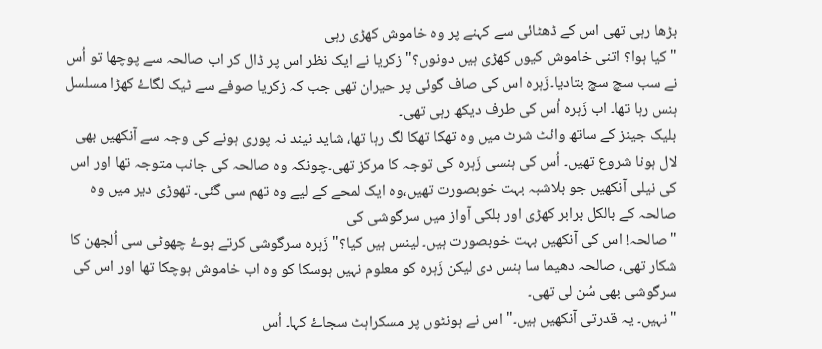بڑھا رہی تھی اس کے ڈھٹائی سے کہنے پر وہ خاموش کھڑی رہی
"کیا ہوا؟ اتنی خاموش کیوں کھڑی ہیں دونوں؟" زکریا نے ایک نظر اس پر ڈال کر اب صالحہ سے پوچھا تو اُس نے سب سچ سچ بتادیا۔زَہرہ اس کی صاف گوئی پر حیران تھی جب کہ زکریا صوفے سے ٹیک لگاۓ کھڑا مسلسل ہنس رہا تھا۔ اب زَہرہ اُس کی طرف دیکھ رہی تھی۔
بلیک جینز کے ساتھ وائٹ شرٹ میں وہ تھکا تھکا لگ رہا تھا، شاید نیند نہ پوری ہونے کی وجہ سے آنکھیں بھی لال ہونا شروع تھیں۔ اُس کی ہنسی زَہرہ کی توجہ کا مرکز تھی۔چونکہ وہ صالحہ کی جانب متوجہ تھا اور اس کی نیلی آنکھیں جو بلاشبہ بہت خوبصورت تھیں،وہ ایک لمحے کے لیے وہ تھم سی گئی۔ تھوڑی دیر میں وہ صالحہ کے بالکل برابر کھڑی اور ہلکی آواز میں سرگوشی کی
"صالحہ! اس کی آنکھیں بہت خوبصورت ہیں۔ لینس ہیں کیا؟" زَہرہ سرگوشی کرتے ہوۓ چھوٹی سی اُلجھن کا شکار تھی، صالحہ دھیما سا ہنس دی لیکن زَہرہ کو معلوم نہیں ہوسکا کو وہ اب خاموش ہوچکا تھا اور اس کی سرگوشی بھی سُن لی تھی۔
"نہیں۔ یہ قدرتی آنکھیں ہیں۔" اس نے ہونٹوں پر مسکراہٹ سجاۓ کہا۔ اُس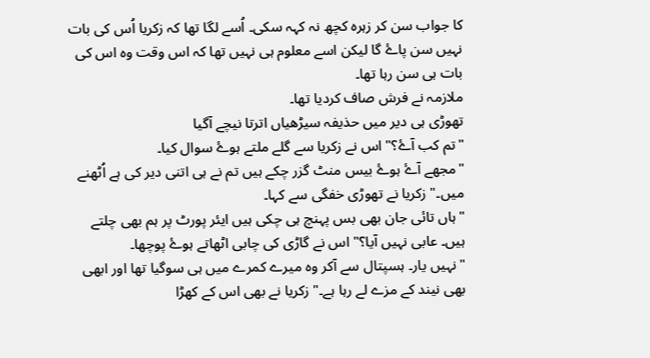کا جواب سن کر زہرہ کچھ نہ کہہ سکی۔ اُسے لگا تھا کہ زکریا اُس کی بات نہیں سن پاۓ گا لیکن اسے معلوم ہی نہیں تھا کہ اس وقت وہ اس کی بات ہی سن رہا تھا۔
ملازمہ نے فرش صاف کردیا تھا۔
تھوڑی ہی دیر میں حذیفہ سیڑھیاں اترتا نیچے آگیا
"تم کب آۓ؟" اس نے زکریا سے گلے ملتے ہوۓ سوال کیا۔
"مجھے آۓ ہوۓ بیس منٹ گزر چکے ہیں تم نے ہی اتنی دیر کی ہے اُٹھنے میں۔" زکریا نے تھوڑی خفگی سے کہا۔
"ہاں تائی جان بھی بس پہنچ ہی چکی ہیں ایئر پورٹ پر ہم بھی چلتے ہیں۔ عابی نہیں آیا؟" اس نے گاڑی کی چابی اٹھاتے ہوۓ پوچھا۔
"نہیں یار۔ ہسپتال سے آکر وہ میرے کمرے میں ہی سوگیا تھا اور ابھی بھی نیند کے مزے لے رہا ہے۔" زکریا نے بھی اس کے کھڑا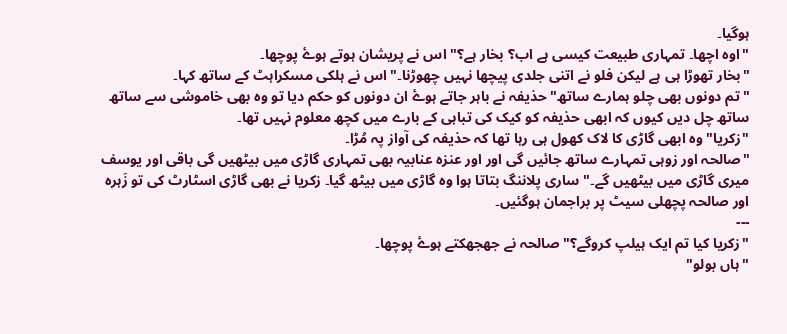ہوگیا۔
"اوہ اچھا۔ تمہاری طبیعت کیسی ہے اب؟ بخار ہے؟" اس نے پریشان ہوتے ہوۓ پوچھا۔
"بخار تھوڑا ہی ہے لیکن فلو نے اتنی جلدی پیچھا نہیں چھوڑنا۔" اس نے ہلکی مسکراہٹ کے ساتھ کہا۔
"تم دونوں بھی چلو ہمارے ساتھ" حذیفہ نے باہر جاتے ہوۓ ان دونوں کو حکم دیا تو وہ بھی خاموشی سے ساتھ ساتھ چل دیں کیوں کہ ابھی حذیفہ کو کیک کی تباہی کے بارے میں کچھ معلوم نہیں تھا۔
"زکریا" وہ ابھی گاڑی کا لاک کھول ہی رہا تھا کہ حذیفہ کی آواز پہ مُڑا۔
"صالحہ اور زوہی تمہارے ساتھ جائیں گی اور اور عنزہ عنابیہ بھی تمہاری گاڑی میں بیٹھیں گی باقی اور یوسف میری گاڑی میں بیٹھیں گے۔" ساری پلاننگ بتاتا ہوا وہ گاڑی میں بیٹھ گیا۔ زکریا نے بھی گاڑی اسٹارٹ کی تو زَہرہ اور صالحہ پچھلی سیٹ پر براجمان ہوگئیں۔
---
"زکریا کیا تم ایک ہیلپ کروگے؟" صالحہ نے جھجھکتے ہوۓ پوچھا۔
"ہاں بولو"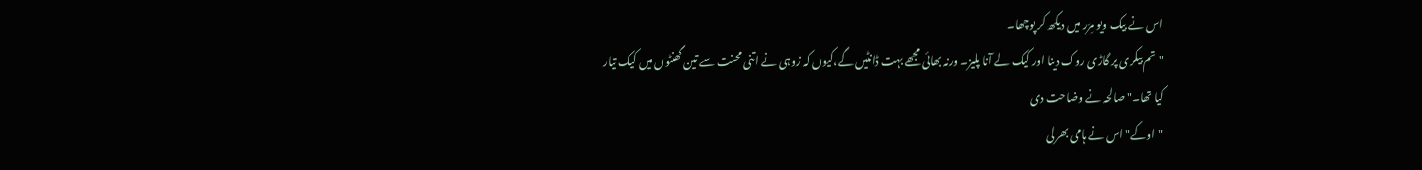اس نے بیک ویو مِرَر میں دیکھ کر پوچھا۔
"تم بیکری پر گاڑی روک دینا اور کیک لے آنا پلیز۔ ورنہ بھائی مجھے بہت ڈانٹیں گے،کیوں کہ زوہی نے اتنی محنت سے تین گھنٹوں میں کیک تیار کیا تھا۔" صالحہ نے وضاحت دی
"اوکے" اس نے ہامی بھرلی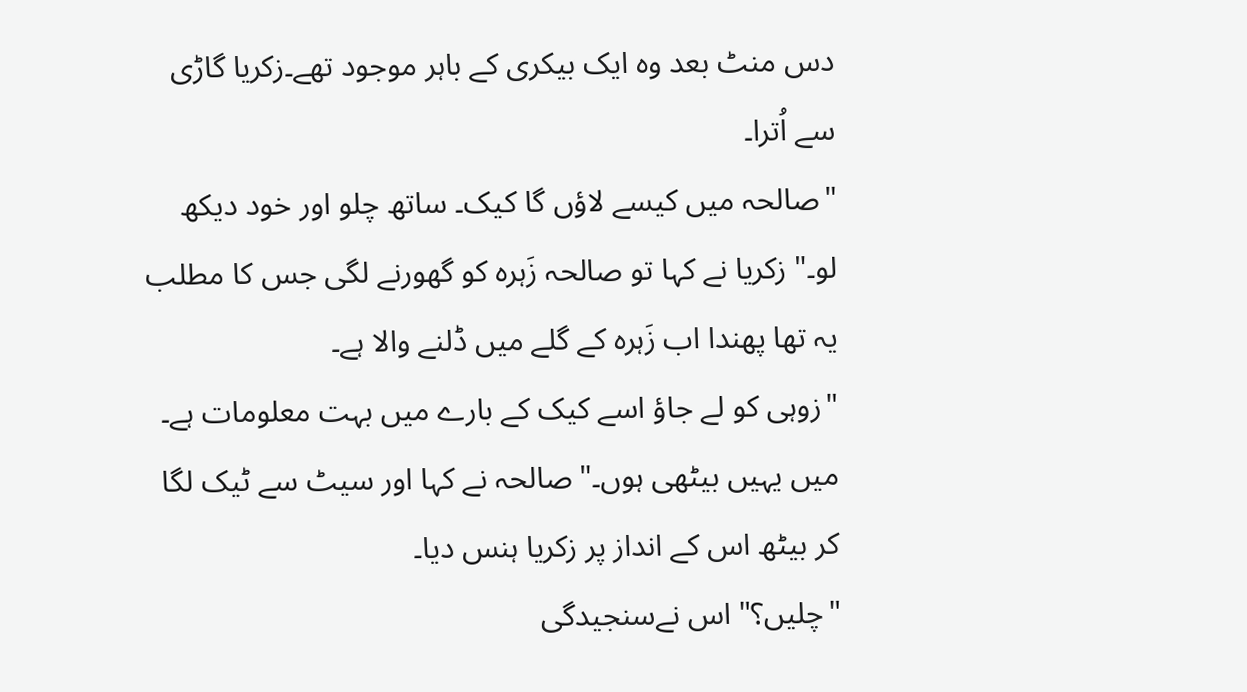دس منٹ بعد وہ ایک بیکری کے باہر موجود تھے۔زکریا گاڑی سے اُترا۔
"صالحہ میں کیسے لاؤں گا کیک۔ ساتھ چلو اور خود دیکھ لو۔" زکریا نے کہا تو صالحہ زَہرہ کو گھورنے لگی جس کا مطلب یہ تھا پھندا اب زَہرہ کے گلے میں ڈلنے والا ہے۔
"زوہی کو لے جاؤ اسے کیک کے بارے میں بہت معلومات ہے۔ میں یہیں بیٹھی ہوں۔" صالحہ نے کہا اور سیٹ سے ٹیک لگا کر بیٹھ اس کے انداز پر زکریا ہنس دیا۔
"چلیں؟" اس نےسنجیدگی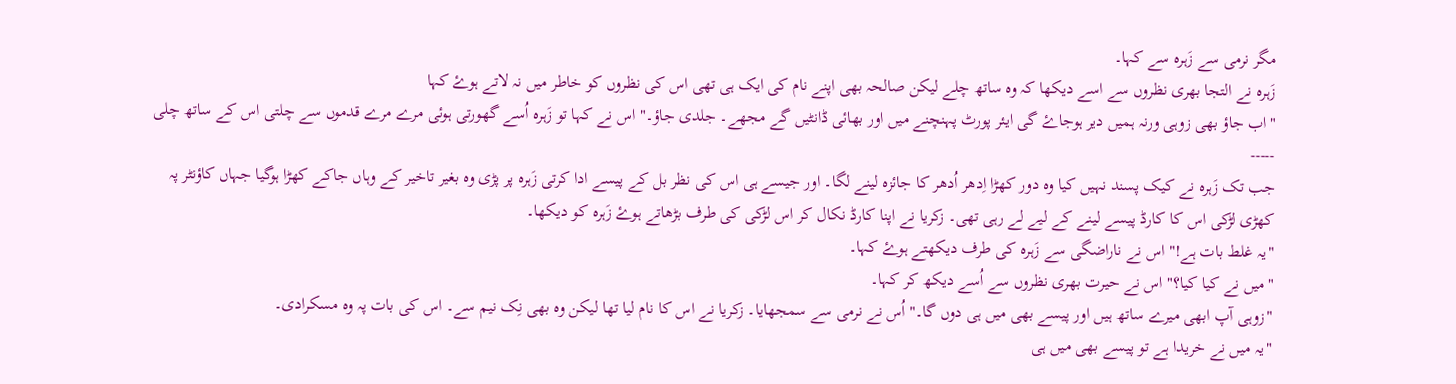مگر نرمی سے زَہرہ سے کہا۔
زَہرہ نے التجا بھری نظروں سے اسے دیکھا کہ وہ ساتھ چلے لیکن صالحہ بھی اپنے نام کی ایک ہی تھی اس کی نظروں کو خاطر میں نہ لاتے ہوۓ کہا
"اب جاؤ بھی زوہی ورنہ ہمیں دیر ہوجاۓ گی ایئر پورٹ پہنچنے میں اور بھائی ڈانٹیں گے مجھے۔ جلدی جاؤ۔" اس نے کہا تو زَہرہ اُسے گھورتی ہوئی مرے مرے قدموں سے چلتی اس کے ساتھ چلی
-----
جب تک زَہرہ نے کیک پسند نہیں کیا وہ دور کھڑا اِدھر اُدھر کا جائزہ لینے لگا۔ اور جیسے ہی اس کی نظر بل کے پیسے ادا کرتی زَہرہ پر پڑی وہ بغیر تاخیر کے وہاں جاکے کھڑا ہوگیا جہاں کاؤنٹر پہ کھڑی لڑکی اس کا کارڈ پیسے لینے کے لیے لے رہی تھی۔ زکریا نے اپنا کارڈ نکال کر اس لڑکی کی طرف بڑھاتے ہوۓ زَہرہ کو دیکھا۔
"یہ غلط بات ہے!" اس نے ناراضگی سے زَہرہ کی طرف دیکھتے ہوۓ کہا۔
"میں نے کیا کیا؟" اس نے حیرت بھری نظروں سے اُسے دیکھ کر کہا۔
"زوہی آپ ابھی میرے ساتھ ہیں اور پیسے بھی میں ہی دوں گا۔" اُس نے نرمی سے سمجھایا۔ زکریا نے اس کا نام لیا تھا لیکن وہ بھی نِک نیم سے۔ اس کی بات پہ وہ مسکرادی۔
"یہ میں نے خریدا ہے تو پیسے بھی میں ہی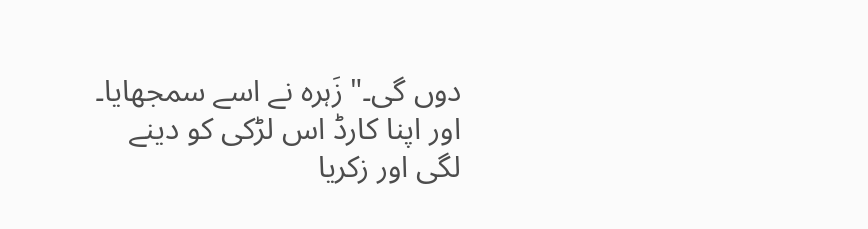دوں گی۔" زَہرہ نے اسے سمجھایا۔ اور اپنا کارڈ اس لڑکی کو دینے لگی اور زکریا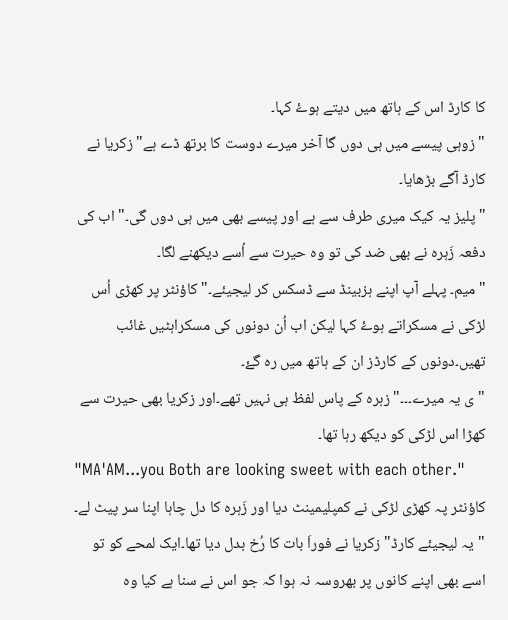کا کارڈ اس کے ہاتھ میں دیتے ہوۓ کہا۔
"زوہی پیسے میں ہی دوں گا آخر میرے دوست کا برتھ ڈے ہے" زکریا نے کارڈ آگے بڑھایا۔
"پلیز یہ کیک میری طرف سے ہے اور پیسے بھی میں ہی دوں گی۔" اب کی دفعہ زَہرہ نے بھی ضد کی تو وہ حیرت سے اُسے دیکھنے لگا۔
"میم۔ پہلے آپ اپنے ہزبینڈ سے ڈسکس کر لیجیئے۔"کاؤنٹر پر کھڑی اُس لڑکی نے مسکراتے ہوۓ کہا لیکن اب اُن دونوں کی مسکراہٹیں غائب تھیں۔دونوں کے کارڈز ان کے ہاتھ میں رہ گۓ۔
"ی یہ میرے۔۔۔" زہرہ کے پاس لفظ ہی نہیں تھے۔اور زکریا بھی حیرت سے کھڑا اس لڑکی کو دیکھ رہا تھا۔
"MA'AM...you Both are looking sweet with each other."
کاؤنٹر پہ کھڑی لڑکی نے کمپلیمینٹ دیا اور زَہرہ کا دل چاہا اپنا سر پیٹ لے۔
"یہ لیجیئے کارڈ" زکریا نے فوراَ بات کا رُخ بدل دیا تھا۔ایک لمحے کو تو اسے بھی اپنے کانوں پر بھروسہ نہ ہوا کہ جو اس نے سنا ہے کیا وہ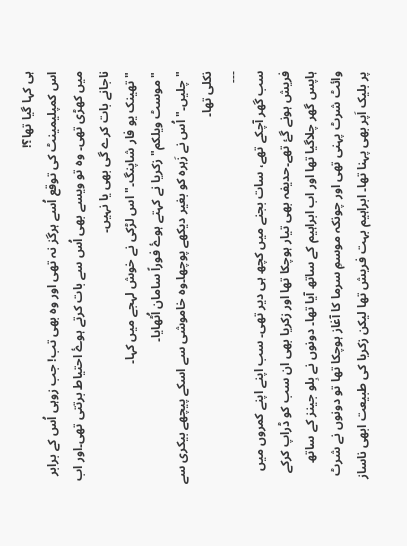ہی کہا گیا تھا؟!
اس کمپلیمینٹ کی توقع اُسے ہرگز نہ تھی اور وہ بھی تب! جب زوہی اُس کے برابر میں کھڑی تھی۔ وہ تو ویسے بھی اُس سے بات کرتے ہوۓ احتیاط برتتی تھی۔اور اب ناجانے بات کرے گی بھی یا نہیں۔
"تھینک یو فار شاپنگ۔" اس لڑکی نے خوش لہجے میں کہا۔
"موسٹ ویلکم" زکریا نے کہتے ہوۓ فوراً سامان اُٹھایا۔
"چلیں۔" اُس نے زَہرہ کو بغیر دیکھے پوچھا۔وہ خاموشی سے اسکے پیچھے بیکری سے نکلی تھا۔
---
سب گھر آچکے تھے، سات بجنے میں کچھ ہی دیر تھی۔ سب اپنے اپنے کمروں میں فریش ہونے گۓ تھے۔حدیفہ بھی تیار ہوچکا تھا اور زکریا بھی ان سب کو ڈراپ کرکے ہاپس گھر چلاگیا تھا اور اب ابراہیم کے ساتھ آیا تھا۔ دونوں نے بِلو جینز کے ساتھ وائٹ شرٹ پہنی تھی اور چونکہ موسمِ سرما کا آغاز ہوچکا تھا تو دونوں نے شرٹ پر بلیک اَپر بھی پہنا تھا۔ ابراہیم بہت فریش تھا لیکن زکریا کی طبیعت ابھی ناساز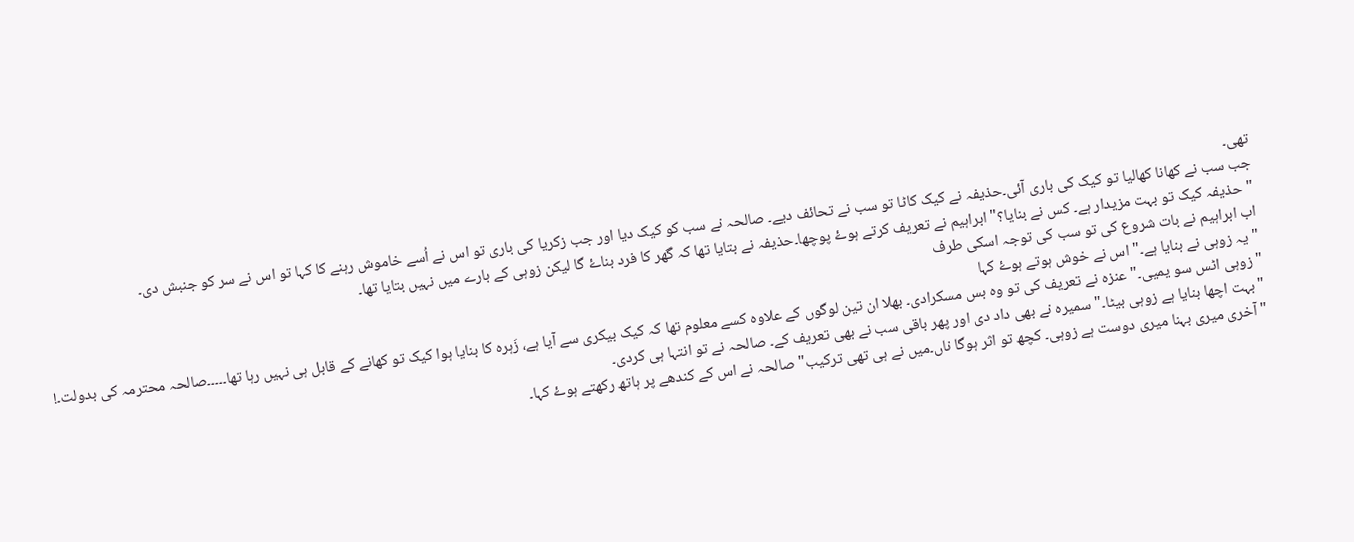تھی۔
جب سب نے کھانا کھالیا تو کیک کی باری آئی۔حذیفہ نے کیک کاٹا تو سب نے تحائف دیے۔ صالحہ نے سب کو کیک دیا اور جب زکریا کی باری تو اس نے اُسے خاموش رہنے کا کہا تو اس نے سر کو جنبش دی۔
"حذیفہ کیک تو بہت مزیدار ہے۔ کس نے بنایا؟" ابراہیم نے تعریف کرتے ہوۓ پوچھا۔حذیفہ نے بتایا تھا کہ گھر کا فرد بناۓ گا لیکن زوہی کے بارے میں نہیں بتایا تھا۔
اب ابراہیم نے بات شروع کی تو سب کی توجہ اسکی طرف
"یہ زوہی نے بنایا ہے۔" اس نے خوش ہوتے ہوۓ کہا
"زوہی اٹس سو یمیی۔" عنزہ نے تعریف کی تو وہ بس مسکرادی۔ بھلا ان تین لوگوں کے علاوہ کسے معلوم تھا کہ کیک بیکری سے آیا ہے، زَہرہ کا بنایا ہوا کیک تو کھانے کے قابل ہی نہیں رہا تھا۔۔۔۔۔صالحہ محترمہ کی بدولت۔!
"بہت اچھا بنایا ہے زوہی بیٹا۔" سمیرہ نے بھی داد دی اور پھر باقی سب نے بھی تعریف کے۔ صالحہ نے تو انتہا ہی کردی۔
"آخری میری بہنا میری دوست ہے زوہی۔ کچھ تو اثر ہوگا ناں۔میں نے ہی تھی ترکیب" صالحہ نے اس کے کندھے پر ہاتھ رکھتے ہوۓ کہا۔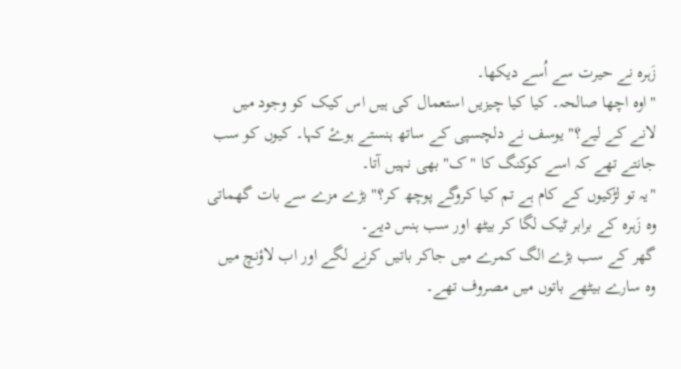زَہرہ نے حیرت سے اُسے دیکھا۔
"اوہ اچھا صالحہ۔ کیا کیا چیزیں استعمال کی ہیں اس کیک کو وجود میں لانے کے لیے؟" یوسف نے دلچسپی کے ساتھ ہنستے ہوۓ کہا۔ کیوں کو سب جانتے تھے کہ اسے کوکنگ کا "ک" بھی نہیں آتا۔
"یہ تو لڑکیوں کے کام ہے تم کیا کروگے پوچھ کر؟" بڑے مزے سے بات گھماتی وہ زَہرہ کے برابر ٹیک لگا کر بیٹھ اور سب ہنس دیے۔
گھر کے سب بڑے الگ کمرے میں جاکر باتیں کرنے لگے اور اب لاؤنچ میں وہ سارے بیٹھے باتوں میں مصروف تھے۔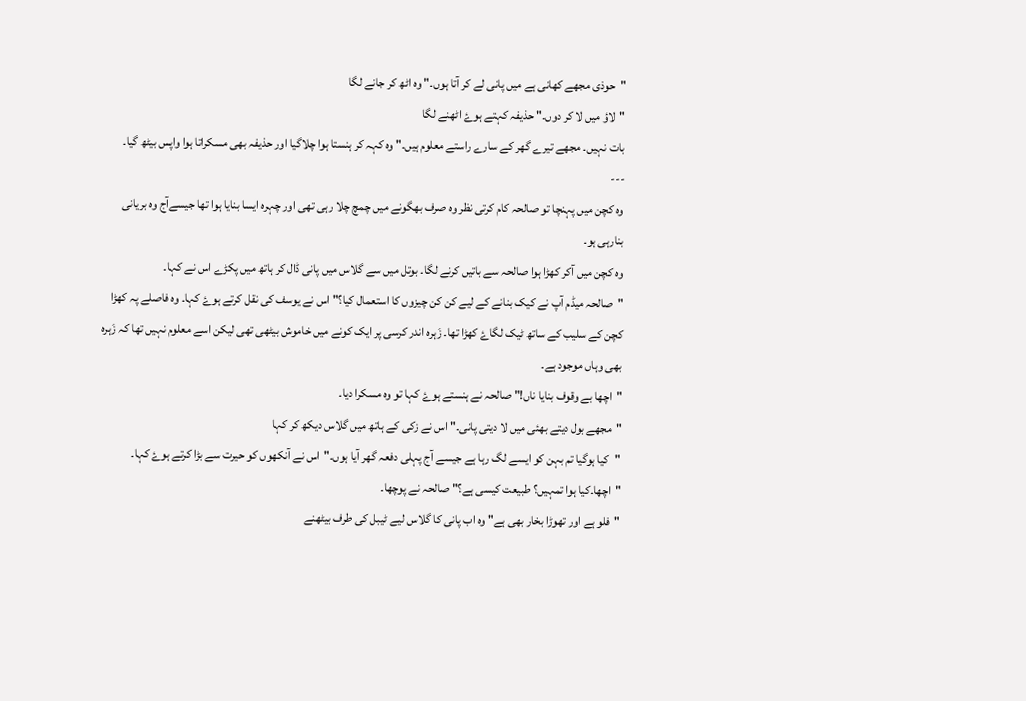"حوذی مجھے کھانی ہے میں پانی لے کر آتا ہوں۔" وہ اٹھ کر جانے لگا
"لاؤ میں لا کر دوں۔" حذیفہ کہتے ہوۓ اٹھنے لگا
بات نہیں۔ مجھے تیرے گھر کے سارے راستے معلوم ہیں۔" وہ کہہ کر ہنستا ہوا چلاگیا اور حذیفہ بھی مسکراتا ہوا واپس بیٹھ گیا۔
---
وہ کچن میں پہنچا تو صالحہ کام کرتی نظر وہ صرف بھگونے میں چمچ چلا رہی تھی اور چہرہ ایسا بنایا ہوا تھا جیسےآج وہ بریانی بنارہی ہو۔
وہ کچن میں آکر کھڑا ہوا صالحہ سے باتیں کرنے لگا۔ بوتل میں سے گلاس میں پانی ڈال کر ہاتھ میں پکڑے اس نے کہا۔
"صالحہ میڈم آپ نے کیک بنانے کے لیے کن کن چیزوں کا استعمال کیا؟" اس نے یوسف کی نقل کرتے ہوۓ کہا۔ وہ فاصلے پہ کھڑا کچن کے سلیب کے ساتھ ٹیک لگاۓ کھڑا تھا۔ زَہرہ اندر کرسی پر ایک کونے میں خاموش بیٹھی تھی لیکن اسے معلوم نہیں تھا کہ زَہرہ بھی وہاں موجود ہے۔
"اچھا بے وقوف بنایا ناں!" صالحہ نے ہنستے ہوۓ کہا تو وہ مسکرا دیا۔
"مجھے بول دیتے بھئی میں لا دیتی پانی۔" اس نے زکی کے ہاتھ میں گلاس دیکھ کر کہا
"کیا ہوگیا تم بہن کو ایسے لگ رہا ہے جیسے آج پہلی دفعہ گھر آیا ہوں۔"اس نے آنکھوں کو حیرت سے بڑا کرتے ہوۓ کہا۔
"اچھا۔کیا ہوا تمہیں؟ طبیعت کیسی ہے؟" صالحہ نے پوچھا۔
"فلو ہے اور تھوڑا بخار بھی ہے" وہ اب پانی کا گلاس لیے ٹیبل کی طرف بیٹھنے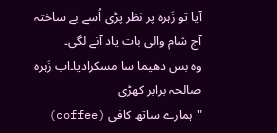آیا تو زَہرہ پر نظر پڑی اُسے بے ساختہ آج شام والی بات یاد آنے لگی۔
وہ بس دھیما سا مسکرادیا۔اب زَہرہ صالحہ برابر کھڑی
"ہمارے ساتھ کافی (coffee)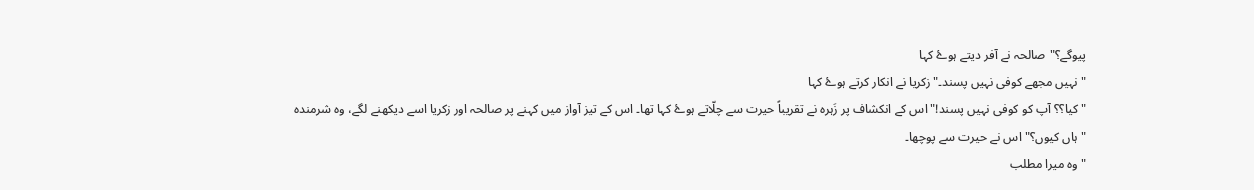پیوگے؟"صالحہ نے آفر دیتے ہوۓ کہا
"نہیں مجھے کوفی نہیں پسند۔" زکریا نے انکار کرتے ہوۓ کہا
"کیا؟؟ آپ کو کوفی نہیں پسند!"اس کے انکشاف پر زَہرہ نے تقریباً حیرت سے چلّاتے ہوۓ کہا تھا۔ اس کے تیز آواز میں کہنے پر صالحہ اور زکریا اسے دیکھنے لگے، وہ شرمندہ
"ہاں کیوں؟" اس نے حیرت سے پوچھا۔
"وہ میرا مطلب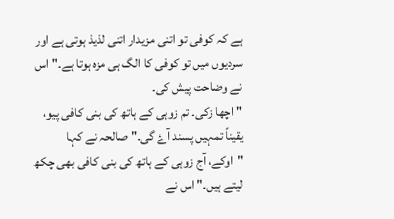ہے کہ کوفی تو اتنی مزیدار اتنی لذیذ ہوتی ہے اور سردیوں میں تو کوفی کا الگ ہی مزہ ہوتا ہے۔" اس نے وضاحت پیش کی۔
" اچھا زکی۔ تم زوہی کے ہاتھ کی بنی کافی پیو، یقیناً تمہیں پسند آۓ گی۔" صالحہ نے کہا
"اوکے، آج زوہی کے ہاتھ کی بنی کافی بھی چکھ لیتے ہیں۔" اس نے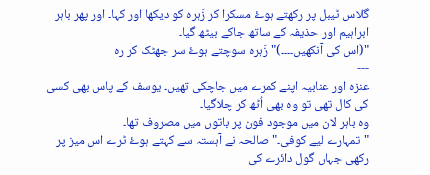گلاس ٹیبل پر رکھتے ہوۓ مسکرا کر زَہرہ کو دیکھا اور کہا۔ اور پھر باہر ابراہیم اور حذیفہ کے ساتھ جاکے بیٹھ گیا۔
"(اس کی آنکھیں۔۔۔۔)" زَہرہ سوچتے ہوۓ سر جھٹک کر رہ
---
عنزہ اور عنابیہ اپنے کمرے میں جاچکی تھیں۔ یوسف کے پاس بھی کسی کی کال تھی تو وہ بھی اُٹھ کر چلاگیا۔
وہ باہر لان میں موجود فون پر باتوں میں مصروف تھا۔
"تمہارے لیے کوفی۔" صالحہ نے آہستہ سے کہتے ہوۓ ٹرے اس میز پر رکھی جہاں گول دائرے کی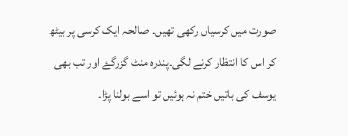صورت میں کرسیاں رکھی تھیں۔ صالحہ ایک کرسی پر بیٹھ کر اس کا انتظار کرنے لگی۔پندرہ منٹ گزرگۓ اور تب بھی یوسف کی باتیں ختم نہ ہوئیں تو اسے بولنا پڑا۔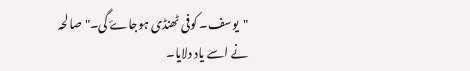"یوسف۔ کوفی ٹھنڈی ہوجاۓ گی۔"صالحہ نے اسے یاد دلایا۔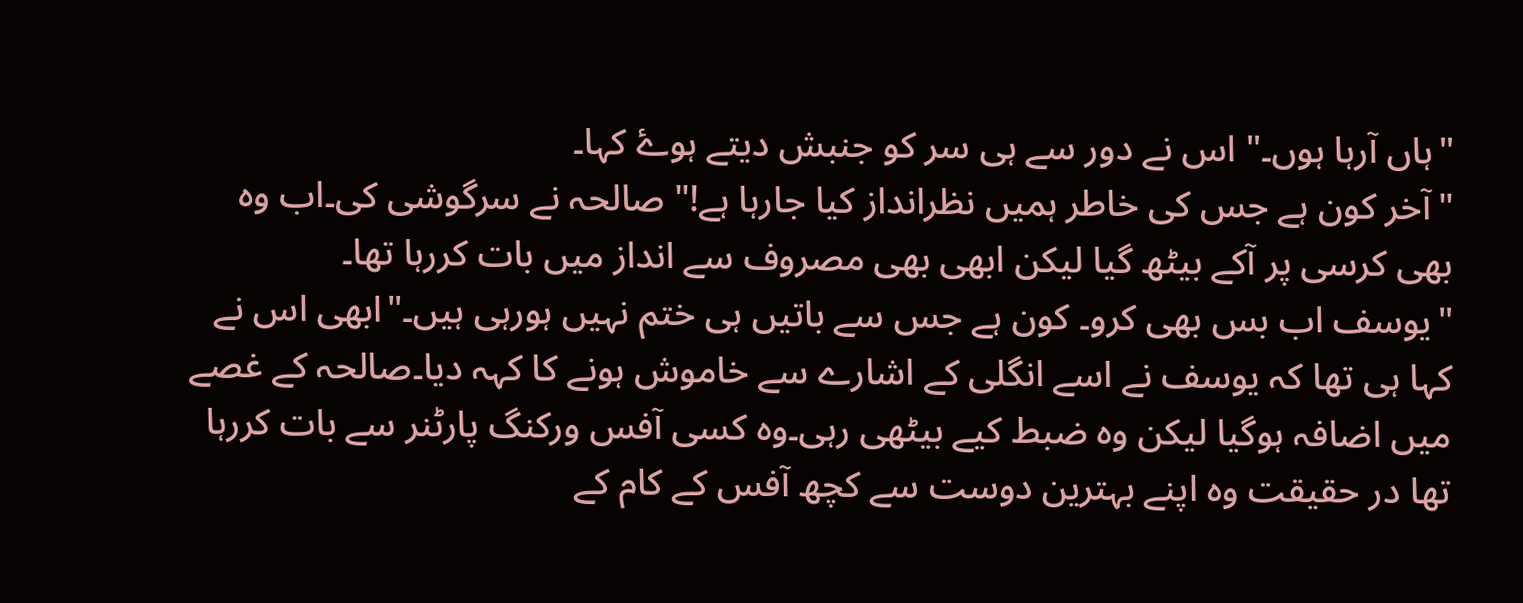"ہاں آرہا ہوں۔" اس نے دور سے ہی سر کو جنبش دیتے ہوۓ کہا۔
"آخر کون ہے جس کی خاطر ہمیں نظرانداز کیا جارہا ہے!" صالحہ نے سرگوشی کی۔اب وہ بھی کرسی پر آکے بیٹھ گیا لیکن ابھی بھی مصروف سے انداز میں بات کررہا تھا۔
"یوسف اب بس بھی کرو۔ کون ہے جس سے باتیں ہی ختم نہیں ہورہی ہیں۔"ابھی اس نے کہا ہی تھا کہ یوسف نے اسے انگلی کے اشارے سے خاموش ہونے کا کہہ دیا۔صالحہ کے غصے میں اضافہ ہوگیا لیکن وہ ضبط کیے بیٹھی رہی۔وہ کسی آفس ورکنگ پارٹنر سے بات کررہا تھا در حقیقت وہ اپنے بہترین دوست سے کچھ آفس کے کام کے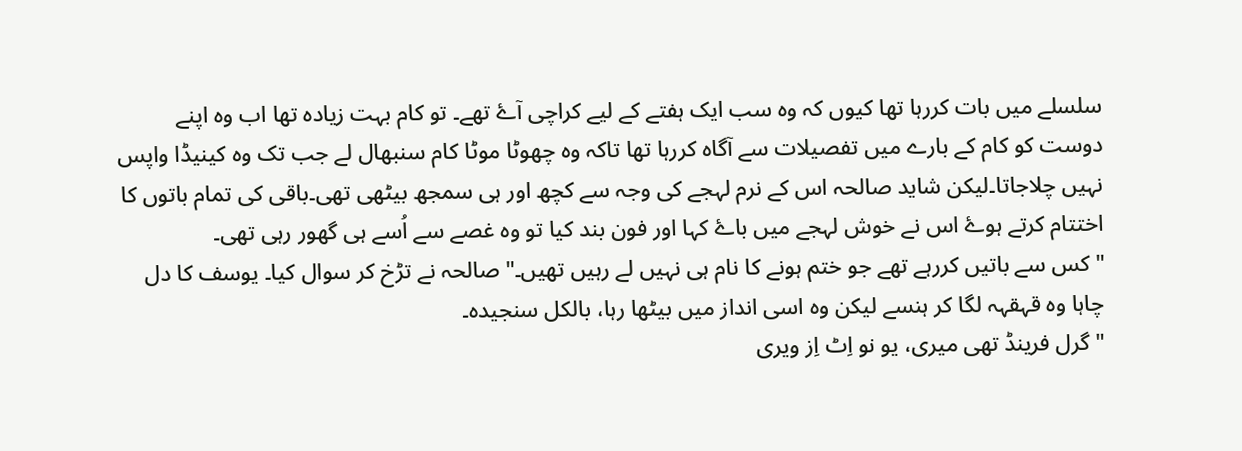سلسلے میں بات کررہا تھا کیوں کہ وہ سب ایک ہفتے کے لیے کراچی آۓ تھے۔ تو کام بہت زیادہ تھا اب وہ اپنے دوست کو کام کے بارے میں تفصیلات سے آگاہ کررہا تھا تاکہ وہ چھوٹا موٹا کام سنبھال لے جب تک وہ کینیڈا واپس نہیں چلاجاتا۔لیکن شاید صالحہ اس کے نرم لہجے کی وجہ سے کچھ اور ہی سمجھ بیٹھی تھی۔باقی کی تمام باتوں کا اختتام کرتے ہوۓ اس نے خوش لہجے میں باۓ کہا اور فون بند کیا تو وہ غصے سے اُسے ہی گھور رہی تھی۔
"کس سے باتیں کررہے تھے جو ختم ہونے کا نام ہی نہیں لے رہیں تھیں۔" صالحہ نے تڑخ کر سوال کیا۔ یوسف کا دل چاہا وہ قہقہہ لگا کر ہنسے لیکن وہ اسی انداز میں بیٹھا رہا، بالکل سنجیدہ۔
"گرل فرینڈ تھی میری، یو نو اِٹ اِز ویری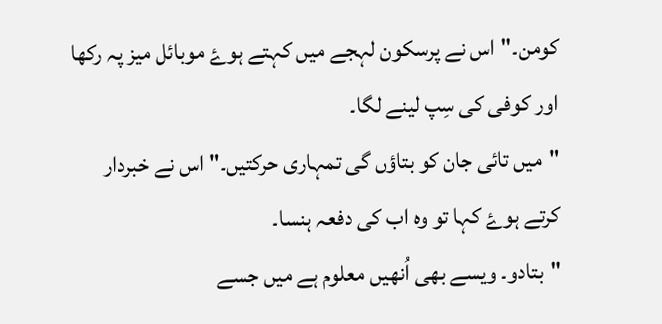کومن۔"اس نے پرسکون لہجے میں کہتے ہوۓ موبائل میز پہ رکھا اور کوفی کی سِپ لینے لگا۔
"میں تائی جان کو بتاؤں گی تمہاری حرکتیں۔" اس نے خبردار کرتے ہوۓ کہا تو وہ اب کی دفعہ ہنسا۔
"بتادو۔ ویسے بھی اُنھیں معلوم ہے میں جسے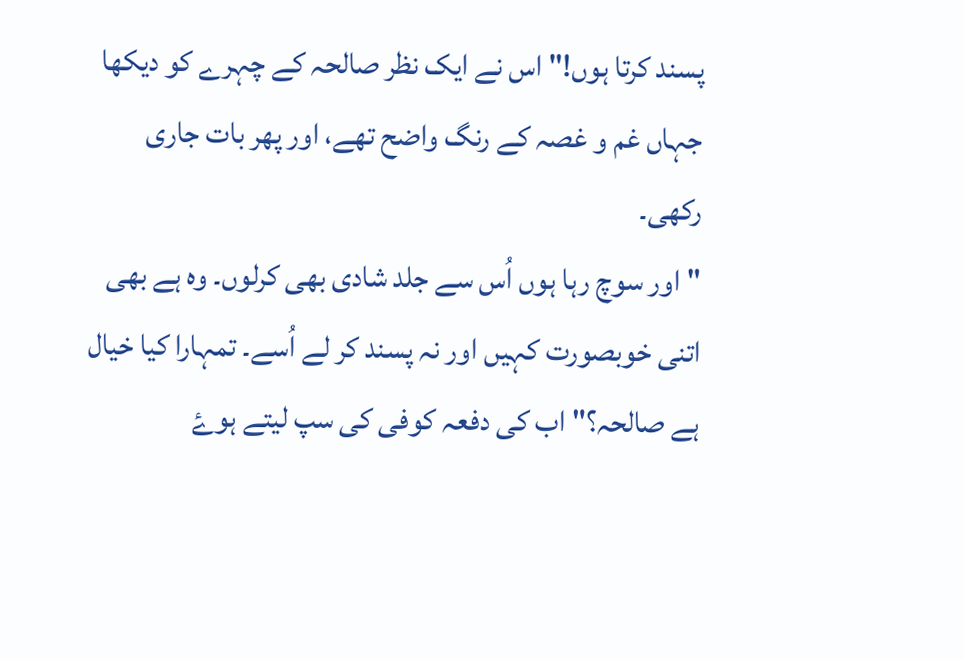پسند کرتا ہوں!" اس نے ایک نظر صالحہ کے چہرے کو دیکھا جہاں غم و غصہ کے رنگ واضح تھے، اور پھر بات جاری رکھی۔
"اور سوچ رہا ہوں اُس سے جلد شادی بھی کرلوں۔ وہ ہے بھی اتنی خوبصورت کہیں اور نہ پسند کر لے اُسے۔ تمہارا کیا خیال ہے صالحہ؟" اب کی دفعہ کوفی کی سپ لیتے ہوۓ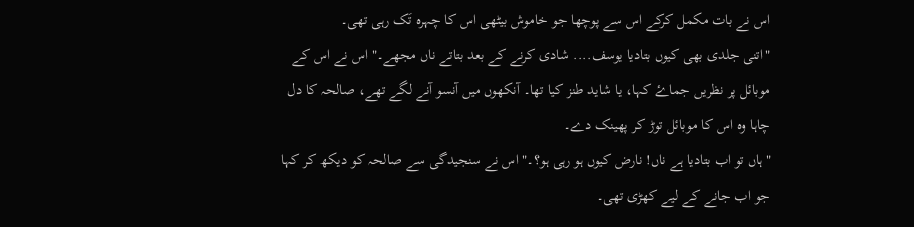اس نے بات مکمل کرکے اس سے پوچھا جو خاموش بیٹھی اس کا چہرہ تَک رہی تھی۔
"اتنی جلدی بھی کیوں بتادیا یوسف.... شادی کرنے کے بعد بتاتے ناں مجھے۔" اس نے اس کے موبائل پر نظریں جماۓ کہا، یا شاید طنز کیا تھا۔ آنکھوں میں آنسو آنے لگے تھے، صالحہ کا دل چاہا وہ اس کا موبائل توڑ کر پھینک دے۔
"ہاں تو اب بتادیا ہے ناں! نارض کیوں ہو رہی ہو؟۔" اس نے سنجیدگی سے صالحہ کو دیکھ کر کہا جو اب جانے کے لیے کھڑی تھی۔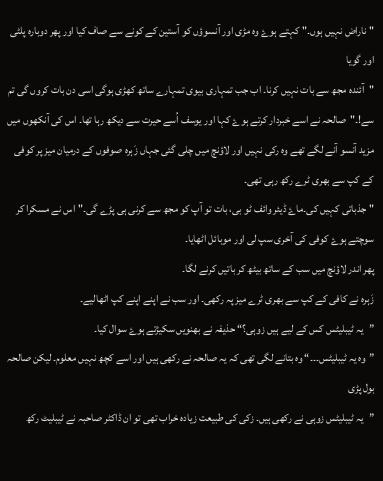"ناراض نہیں ہوں۔" کہتے ہوۓ وہ مڑی اور آنسوؤں کو آستین کے کونے سے صاف کیا اور پھر دوبارہ پلٹی اور گویا
"آئندہ مجھ سے بات نہیں کرنا۔ اب جب تمہاری بیوی تمہارے ساتھ کھڑی ہوگی اسی دن بات کروں گی تم سے!۔"صالحہ نے اسے خبردار کرتے ہوۓ کہا اور یوسف اُسے حیرت سے دیکھ رہا تھا۔ اس کی آنکھوں میں مزید آنسو آنے لگے تھے وہ رکی نہیں اور لاؤنچ میں چلی گئی جہاں زَہرہ صوفوں کے درمیان میز پر کوفی کے کپ سے بھری ٹرے رکھ رہی تھی۔
"جذباتی کہیں کی۔ماۓ ڈیئر وائف ٹو بی، بات تو آپ کو مجھ سے کرنی ہی پڑے گی۔"اس نے مسکرا کر سوچتے ہوۓ کوفی کی آخری سپ لی اور موبائل اٹھایا۔
پھر اندر لاؤنچ میں سب کے ساتھ بیٹھ کر باتیں کرنے لگا۔
زَہرہ نے کافی کے کپ سے بھری ٹرے میز پہ رکھی۔ اور سب نے اپنے اپنے کپ اٹھالیے۔
”یہ ٹیبلیٹس کس کے لیے ہیں زوہی؟“ حذیفہ نے بھنویں سکیڑتے ہوۓ سوال کیا۔
”وہ یہ ٹیبلیٹس۔۔۔“ وہ بتانے لگی تھی کہ یہ صالحہ نے رکھی ہیں اور اسے کچھ نہیں معلوم۔ لیکن صالحہ بول پڑی
”یہ ٹیبلیٹس زوہی نے رکھی ہیں۔ زکی کی طبیعت زیادہ خراب تھی تو ان ڈاکٹر صاحبہ نے ٹیبلیٹ رکھ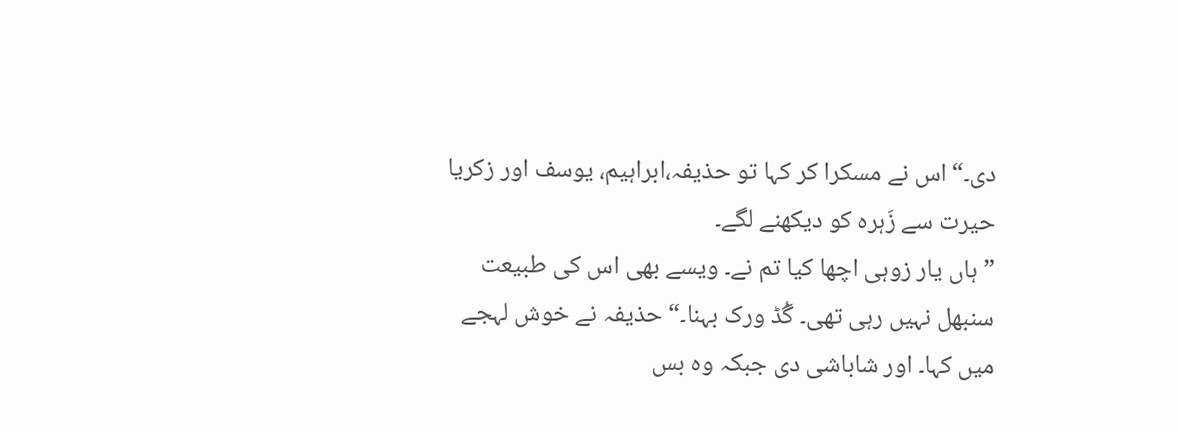دی۔“اس نے مسکرا کر کہا تو حذیفہ،ابراہیم، یوسف اور زکریا حیرت سے زَہرہ کو دیکھنے لگے۔
”ہاں یار زوہی اچھا کیا تم نے۔ ویسے بھی اس کی طبیعت سنبھل نہیں رہی تھی۔ گُڈ ورک بہنا۔“ حذیفہ نے خوش لہجے میں کہا۔ اور شاباشی دی جبکہ وہ بس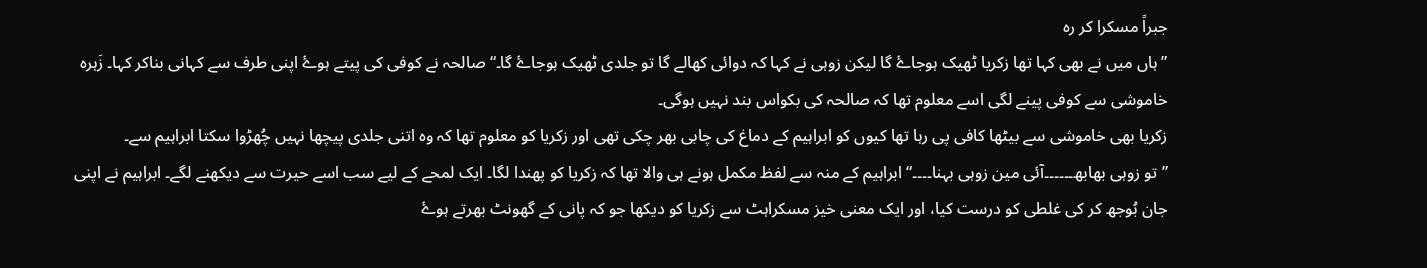جبراً مسکرا کر رہ
”ہاں میں نے بھی کہا تھا زکریا ٹھیک ہوجاۓ گا لیکن زوہی نے کہا کہ دوائی کھالے گا تو جلدی ٹھیک ہوجاۓ گا۔“ صالحہ نے کوفی کی پیتے ہوۓ اپنی طرف سے کہانی بناکر کہا۔ زَہرہ خاموشی سے کوفی پینے لگی اسے معلوم تھا کہ صالحہ کی بکواس بند نہیں ہوگی۔
زکریا بھی خاموشی سے بیٹھا کافی پی رہا تھا کیوں کو ابراہیم کے دماغ کی چابی بھر چکی تھی اور زکریا کو معلوم تھا کہ وہ اتنی جلدی پیچھا نہیں چُھڑوا سکتا ابراہیم سے۔
”تو زوہی بھابھ۔۔۔۔۔۔آئی مین زوہی بہنا۔۔۔۔“ابراہیم کے منہ سے لفظ مکمل ہونے ہی والا تھا کہ زکریا کو پھندا لگا۔ ایک لمحے کے لیے سب اسے حیرت سے دیکھنے لگے۔ ابراہیم نے اپنی جان بُوجھ کر کی غلطی کو درست کیا، اور ایک معنی خیز مسکراہٹ سے زکریا کو دیکھا جو کہ پانی کے گھونٹ بھرتے ہوۓ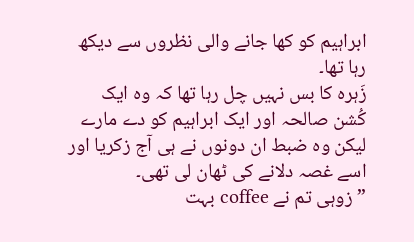ابراہیم کو کھا جانے والی نظروں سے دیکھ رہا تھا۔
زَہرہ کا بس نہیں چل رہا تھا کہ وہ ایک کُشن صالحہ اور ایک ابراہیم کو دے مارے لیکن وہ ضبط ان دونوں نے ہی آج زکریا اور اسے غصہ دلانے کی ٹھان لی تھی۔
”زوہی تم نے coffee بہت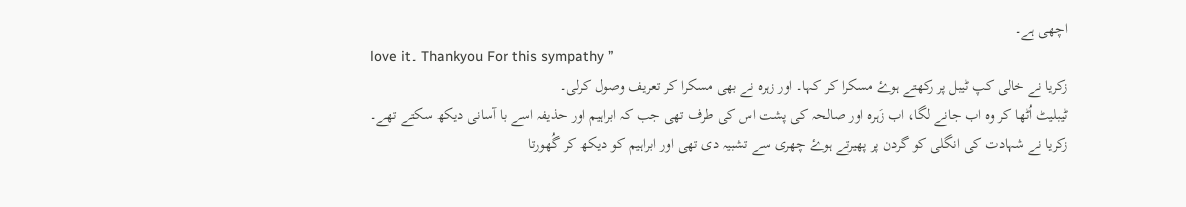اچھی ہے۔
love it۔ Thankyou For this sympathy ”
زکریا نے خالی کپ ٹیبل پر رکھتے ہوۓ مسکرا کر کہا۔ اور زہرہ نے بھی مسکرا کر تعریف وصول کرلی۔
ٹیبلیٹ اُٹھا کر وہ اب جانے لگا، اب زَہرہ اور صالحہ کی پشت اس کی طرف تھی جب کہ ابراہیم اور حذیفہ اسے با آسانی دیکھ سکتے تھے۔
زکریا نے شہادت کی انگلی کو گردن پر پھیرتے ہوۓ چھری سے تشبیہ دی تھی اور ابراہیم کو دیکھ کر گُھورتا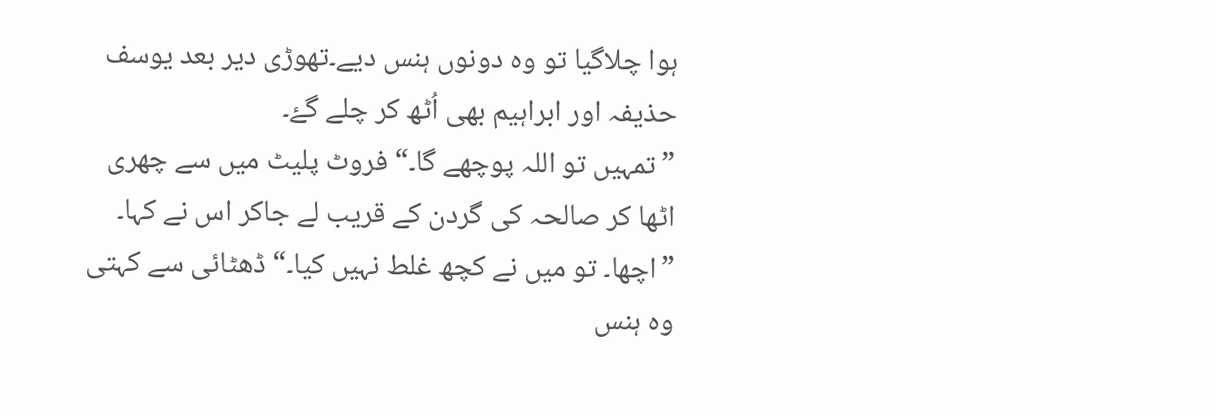ہوا چلاگیا تو وہ دونوں ہنس دیے۔تھوڑی دیر بعد یوسف حذیفہ اور ابراہیم بھی اُٹھ کر چلے گۓ۔
”تمہیں تو اللہ پوچھے گا۔“ فروٹ پلیٹ میں سے چھری اٹھا کر صالحہ کی گردن کے قریب لے جاکر اس نے کہا۔
”اچھا۔ تو میں نے کچھ غلط نہیں کیا۔“ ڈھٹائی سے کہتی وہ ہنس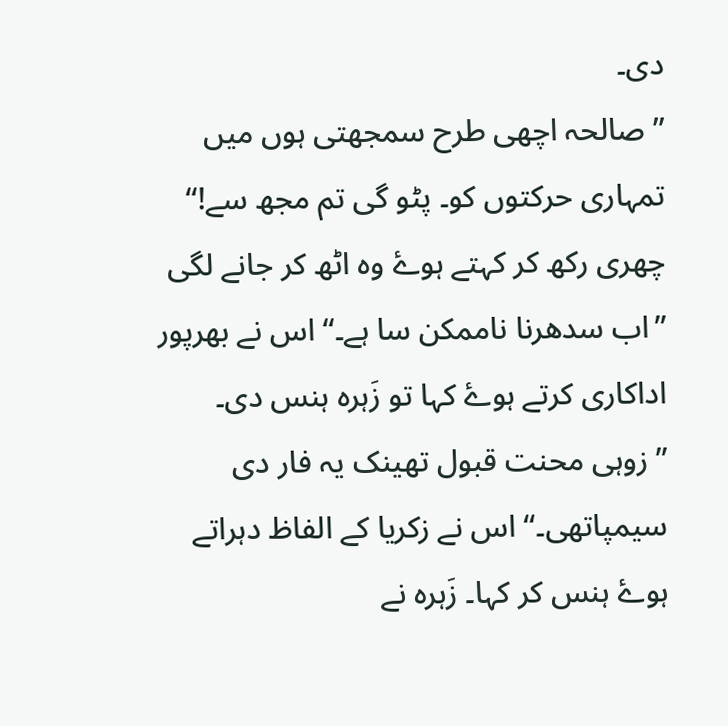دی۔
”صالحہ اچھی طرح سمجھتی ہوں میں تمہاری حرکتوں کو۔ پٹو گی تم مجھ سے!“ چھری رکھ کر کہتے ہوۓ وہ اٹھ کر جانے لگی
”اب سدھرنا ناممکن سا ہے۔“ اس نے بھرپور اداکاری کرتے ہوۓ کہا تو زَہرہ ہنس دی۔
”زوہی محنت قبول تھینک یہ فار دی سیمپاتھی۔“ اس نے زکریا کے الفاظ دہراتے ہوۓ ہنس کر کہا۔ زَہرہ نے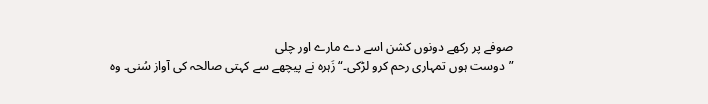صوفے پر رکھے دونوں کشن اسے دے مارے اور چلی
”دوست ہوں تمہاری رحم کرو لڑکی۔“ زَہرہ نے پیچھے سے کہتی صالحہ کی آواز سُنی۔ وہ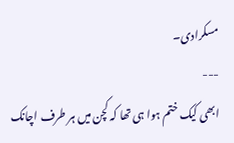مسکرادی۔
---
ابھی کیک ختم ہوا ہی تھا کہ کچن میں ہر طرف اچانک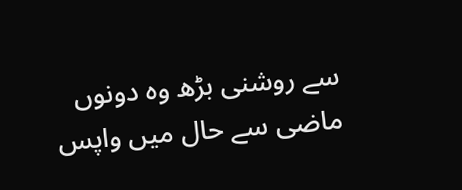سے روشنی بڑھ وہ دونوں ماضی سے حال میں واپس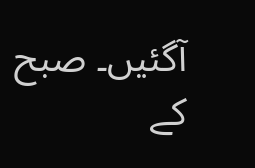آگئیں۔ صبح کے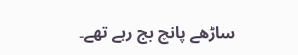ساڑھے پانچ بج رہے تھے۔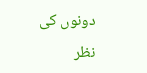دونوں کی نظر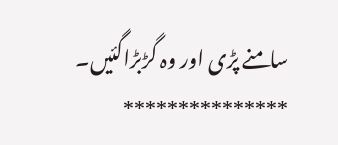سامنے پڑی اور وہ گڑبڑاگئیں۔
***************